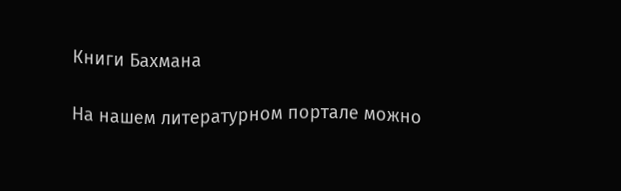Книги Бахмана

На нашем литературном портале можно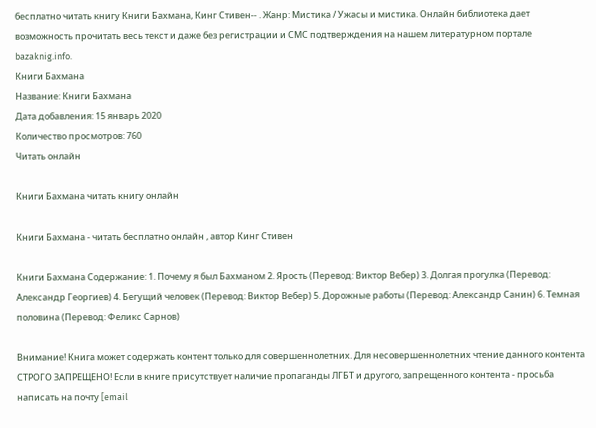бесплатно читать книгу Книги Бахмана, Кинг Стивен-- . Жанр: Мистика / Ужасы и мистика. Онлайн библиотека дает возможность прочитать весь текст и даже без регистрации и СМС подтверждения на нашем литературном портале bazaknig.info.
Книги Бахмана
Название: Книги Бахмана
Дата добавления: 15 январь 2020
Количество просмотров: 760
Читать онлайн

Книги Бахмана читать книгу онлайн

Книги Бахмана - читать бесплатно онлайн , автор Кинг Стивен

Книги Бахмана Содержание: 1. Почему я был Бахманом 2. Ярость (Перевод: Виктор Вебер) 3. Долгая прогулка (Перевод: Александр Георгиев) 4. Бегущий человек (Перевод: Виктор Вебер) 5. Дорожные работы (Перевод: Александр Санин) 6. Темная половина (Перевод: Феликс Сарнов)

Внимание! Книга может содержать контент только для совершеннолетних. Для несовершеннолетних чтение данного контента СТРОГО ЗАПРЕЩЕНО! Если в книге присутствует наличие пропаганды ЛГБТ и другого, запрещенного контента - просьба написать на почту [email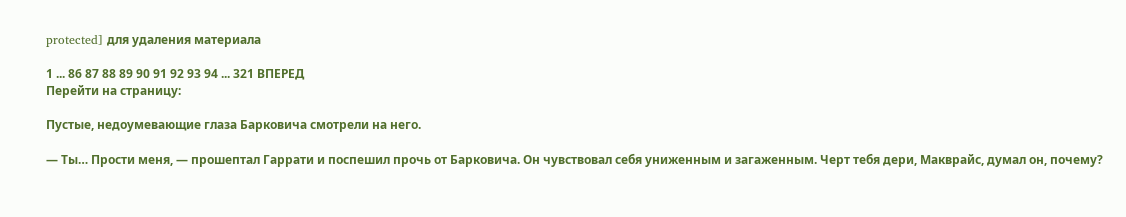protected] для удаления материала

1 ... 86 87 88 89 90 91 92 93 94 ... 321 ВПЕРЕД
Перейти на страницу:

Пустые, недоумевающие глаза Барковича смотрели на него.

— Ты… Прости меня, — прошептал Гаррати и поспешил прочь от Барковича. Он чувствовал себя униженным и загаженным. Черт тебя дери, Макврайс, думал он, почему?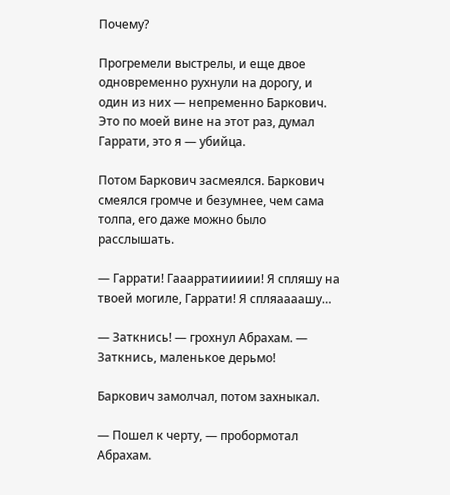Почему?

Прогремели выстрелы, и еще двое одновременно рухнули на дорогу, и один из них — непременно Баркович. Это по моей вине на этот раз, думал Гаррати, это я — убийца.

Потом Баркович засмеялся. Баркович смеялся громче и безумнее, чем сама толпа, его даже можно было расслышать.

— Гаррати! Гааарратиииии! Я спляшу на твоей могиле, Гаррати! Я спляаааашу…

— Заткнись! — грохнул Абрахам. — Заткнись, маленькое дерьмо!

Баркович замолчал, потом захныкал.

— Пошел к черту, — пробормотал Абрахам.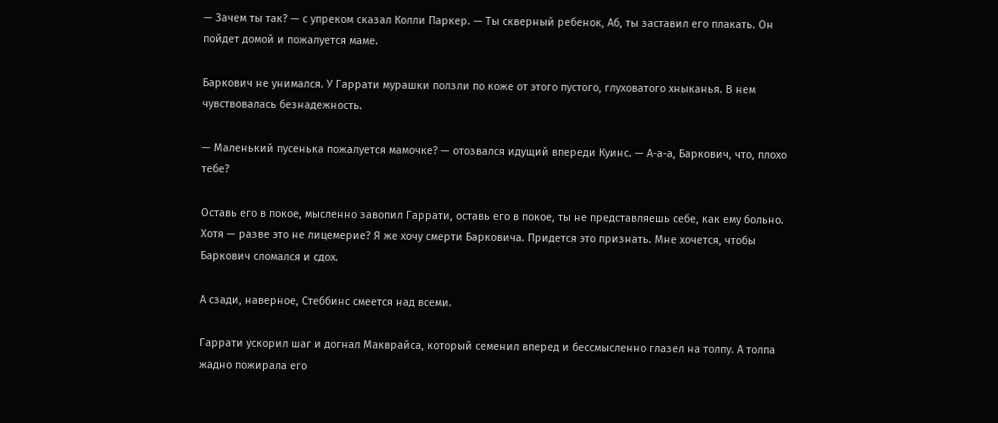— Зачем ты так? — с упреком сказал Колли Паркер. — Ты скверный ребенок, Аб, ты заставил его плакать. Он пойдет домой и пожалуется маме.

Баркович не унимался. У Гаррати мурашки ползли по коже от этого пустого, глуховатого хныканья. В нем чувствовалась безнадежность.

— Маленький пусенька пожалуется мамочке? — отозвался идущий впереди Куинс. — А-а-а, Баркович, что, плохо тебе?

Оставь его в покое, мысленно завопил Гаррати, оставь его в покое, ты не представляешь себе, как ему больно. Хотя — разве это не лицемерие? Я же хочу смерти Барковича. Придется это признать. Мне хочется, чтобы Баркович сломался и сдох.

А сзади, наверное, Стеббинс смеется над всеми.

Гаррати ускорил шаг и догнал Макврайса, который семенил вперед и бессмысленно глазел на толпу. А толпа жадно пожирала его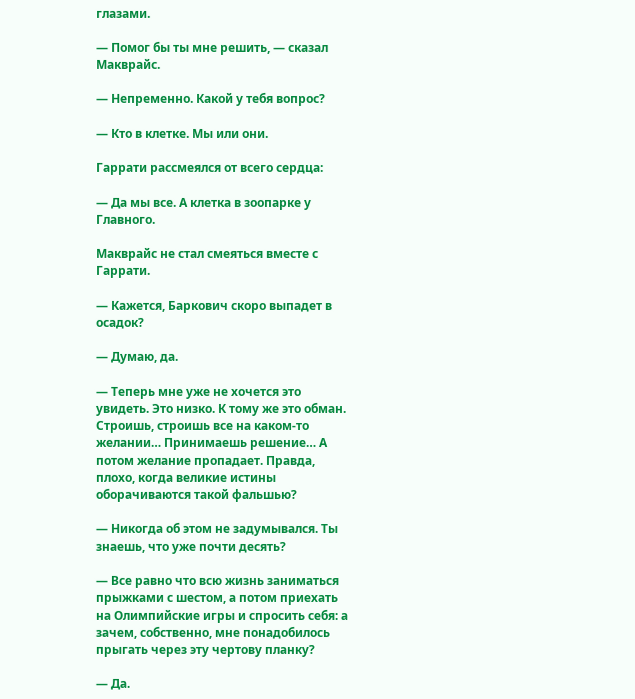глазами.

— Помог бы ты мне решить, — сказал Макврайс.

— Непременно. Какой у тебя вопрос?

— Кто в клетке. Мы или они.

Гаррати рассмеялся от всего сердца:

— Да мы все. А клетка в зоопарке у Главного.

Макврайс не стал смеяться вместе с Гаррати.

— Кажется, Баркович скоро выпадет в осадок?

— Думаю, да.

— Теперь мне уже не хочется это увидеть. Это низко. К тому же это обман. Строишь, строишь все на каком-то желании… Принимаешь решение… А потом желание пропадает. Правда, плохо, когда великие истины оборачиваются такой фальшью?

— Никогда об этом не задумывался. Ты знаешь, что уже почти десять?

— Все равно что всю жизнь заниматься прыжками с шестом, а потом приехать на Олимпийские игры и спросить себя: а зачем, собственно, мне понадобилось прыгать через эту чертову планку?

— Да.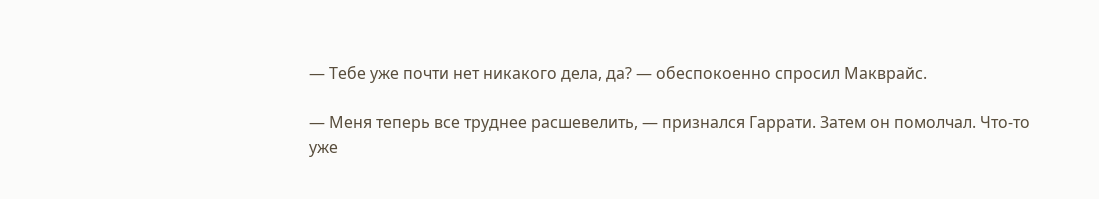— Тебе уже почти нет никакого дела, да? — обеспокоенно спросил Макврайс.

— Меня теперь все труднее расшевелить, — признался Гаррати. Затем он помолчал. Что-то уже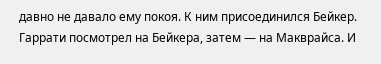давно не давало ему покоя. К ним присоединился Бейкер. Гаррати посмотрел на Бейкера, затем — на Макврайса. И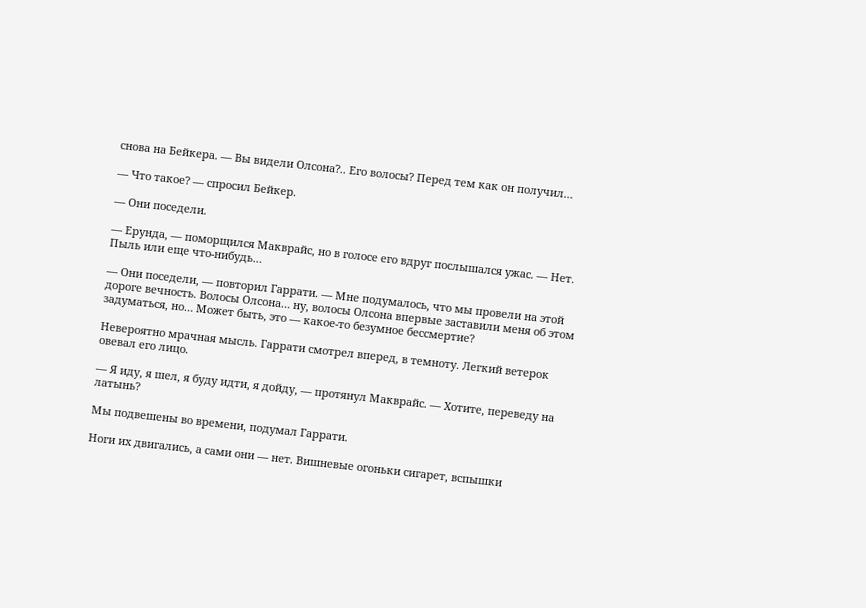снова на Бейкера. — Вы видели Олсона?.. Его волосы? Перед тем как он получил…

— Что такое? — спросил Бейкер.

— Они поседели.

— Ерунда, — поморщился Макврайс, но в голосе его вдруг послышался ужас. — Нет. Пыль или еще что-нибудь…

— Они поседели, — повторил Гаррати. — Мне подумалось, что мы провели на этой дороге вечность. Волосы Олсона… ну, волосы Олсона впервые заставили меня об этом задуматься, но… Может быть, это — какое-то безумное бессмертие?

Невероятно мрачная мысль. Гаррати смотрел вперед, в темноту. Легкий ветерок овевал его лицо.

— Я иду, я шел, я буду идти, я дойду, — протянул Макврайс. — Хотите, переведу на латынь?

Мы подвешены во времени, подумал Гаррати.

Ноги их двигались, а сами они — нет. Вишневые огоньки сигарет, вспышки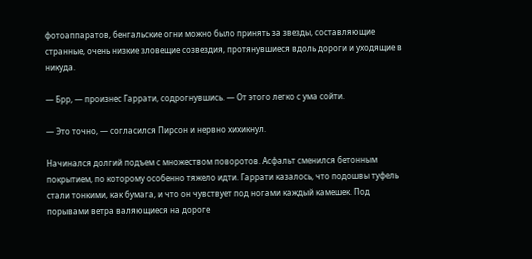фотоаппаратов, бенгальские огни можно было принять за звезды, составляющие странные, очень низкие зловещие созвездия, протянувшиеся вдоль дороги и уходящие в никуда.

— Брр, — произнес Гаррати, содрогнувшись. — От этого легко с ума сойти.

— Это точно, — согласился Пирсон и нервно хихикнул.

Начинался долгий подъем с множеством поворотов. Асфальт сменился бетонным покрытием, по которому особенно тяжело идти. Гаррати казалось, что подошвы туфель стали тонкими, как бумага, и что он чувствует под ногами каждый камешек. Под порывами ветра валяющиеся на дороге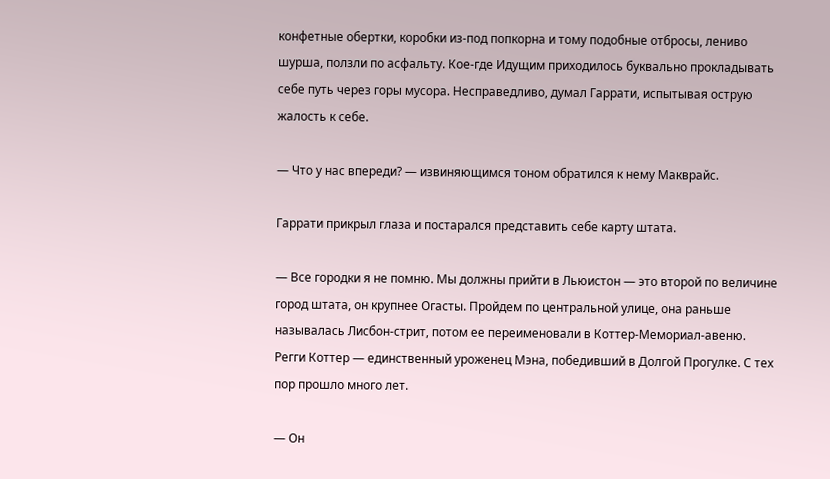конфетные обертки, коробки из-под попкорна и тому подобные отбросы, лениво шурша, ползли по асфальту. Кое-где Идущим приходилось буквально прокладывать себе путь через горы мусора. Несправедливо, думал Гаррати, испытывая острую жалость к себе.

— Что у нас впереди? — извиняющимся тоном обратился к нему Макврайс.

Гаррати прикрыл глаза и постарался представить себе карту штата.

— Все городки я не помню. Мы должны прийти в Льюистон — это второй по величине город штата, он крупнее Огасты. Пройдем по центральной улице, она раньше называлась Лисбон-стрит, потом ее переименовали в Коттер-Мемориал-авеню. Регги Коттер — единственный уроженец Мэна, победивший в Долгой Прогулке. С тех пор прошло много лет.

— Он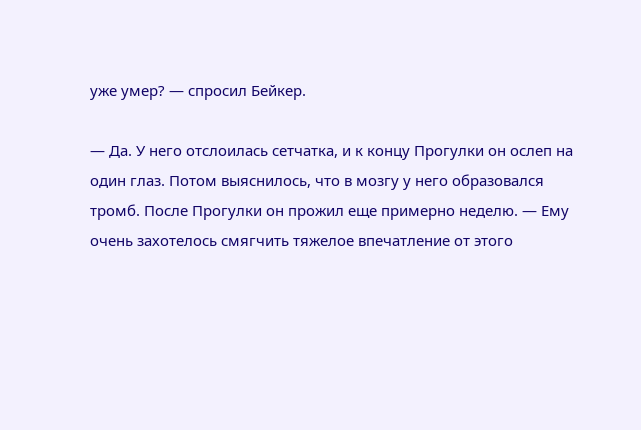уже умер? — спросил Бейкер.

— Да. У него отслоилась сетчатка, и к концу Прогулки он ослеп на один глаз. Потом выяснилось, что в мозгу у него образовался тромб. После Прогулки он прожил еще примерно неделю. — Ему очень захотелось смягчить тяжелое впечатление от этого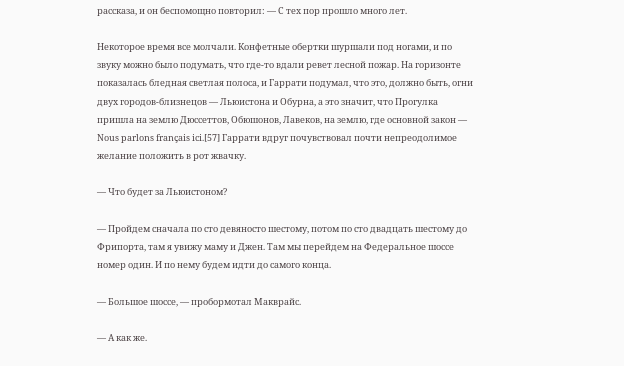рассказа, и он беспомощно повторил: — С тех пор прошло много лет.

Некоторое время все молчали. Конфетные обертки шуршали под ногами, и по звуку можно было подумать, что где-то вдали ревет лесной пожар. На горизонте показалась бледная светлая полоса, и Гаррати подумал, что это, должно быть, огни двух городов-близнецов — Льюистона и Обурна, а это значит, что Прогулка пришла на землю Дюссеттов, Обюшонов, Лавеков, на землю, где основной закон — Nous parlons français ici.[57] Гаррати вдруг почувствовал почти непреодолимое желание положить в рот жвачку.

— Что будет за Льюистоном?

— Пройдем сначала по сто девяносто шестому, потом по сто двадцать шестому до Фрипорта, там я увижу маму и Джен. Там мы перейдем на Федеральное шоссе номер один. И по нему будем идти до самого конца.

— Большое шоссе, — пробормотал Макврайс.

— А как же.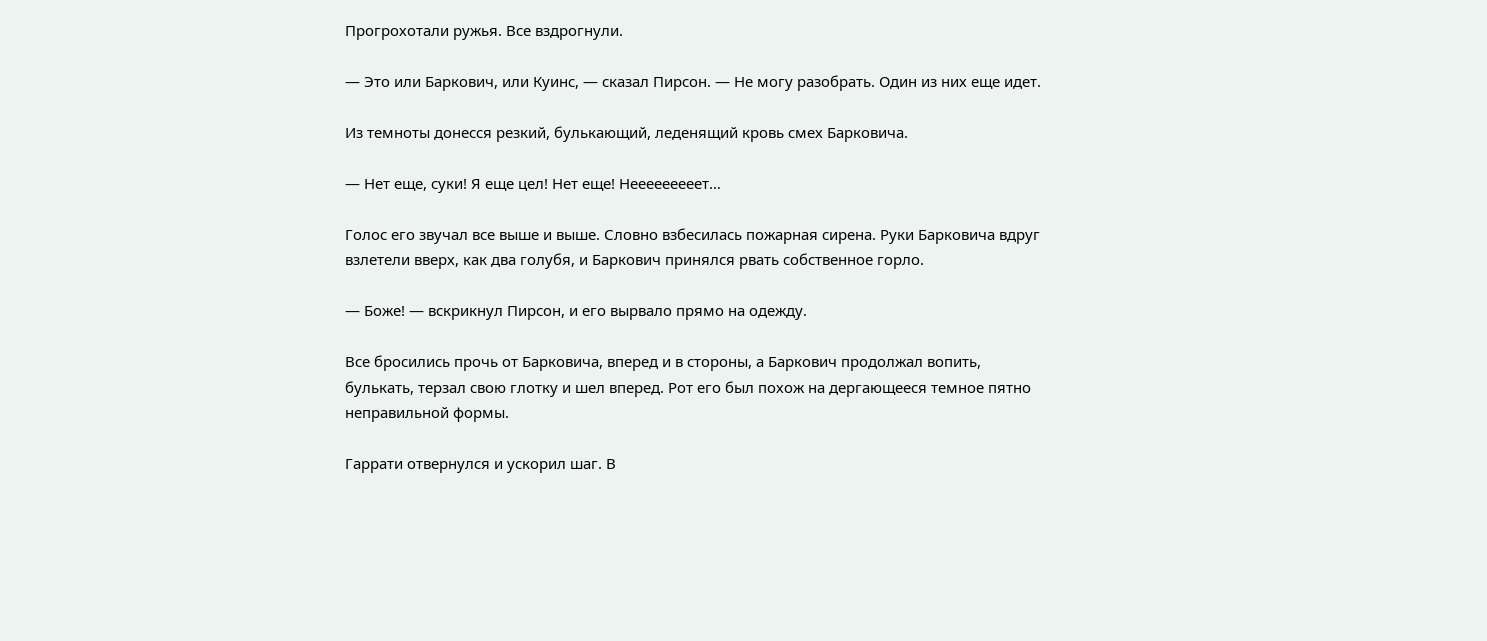Прогрохотали ружья. Все вздрогнули.

— Это или Баркович, или Куинс, — сказал Пирсон. — Не могу разобрать. Один из них еще идет.

Из темноты донесся резкий, булькающий, леденящий кровь смех Барковича.

— Нет еще, суки! Я еще цел! Нет еще! Нееееееееет…

Голос его звучал все выше и выше. Словно взбесилась пожарная сирена. Руки Барковича вдруг взлетели вверх, как два голубя, и Баркович принялся рвать собственное горло.

— Боже! — вскрикнул Пирсон, и его вырвало прямо на одежду.

Все бросились прочь от Барковича, вперед и в стороны, а Баркович продолжал вопить, булькать, терзал свою глотку и шел вперед. Рот его был похож на дергающееся темное пятно неправильной формы.

Гаррати отвернулся и ускорил шаг. В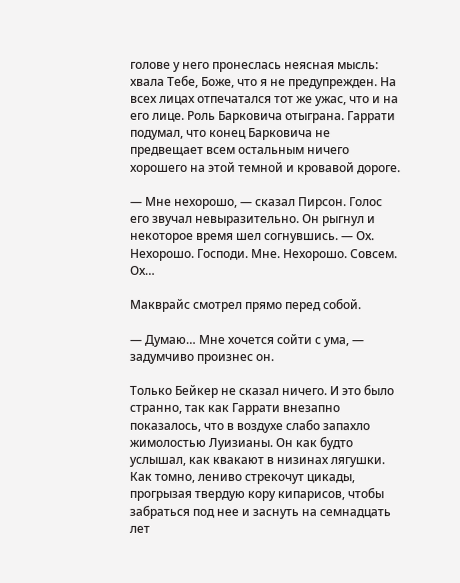голове у него пронеслась неясная мысль: хвала Тебе, Боже, что я не предупрежден. На всех лицах отпечатался тот же ужас, что и на его лице. Роль Барковича отыграна. Гаррати подумал, что конец Барковича не предвещает всем остальным ничего хорошего на этой темной и кровавой дороге.

— Мне нехорошо, — сказал Пирсон. Голос его звучал невыразительно. Он рыгнул и некоторое время шел согнувшись. — Ох. Нехорошо. Господи. Мне. Нехорошо. Совсем. Ох…

Макврайс смотрел прямо перед собой.

— Думаю… Мне хочется сойти с ума, — задумчиво произнес он.

Только Бейкер не сказал ничего. И это было странно, так как Гаррати внезапно показалось, что в воздухе слабо запахло жимолостью Луизианы. Он как будто услышал, как квакают в низинах лягушки. Как томно, лениво стрекочут цикады, прогрызая твердую кору кипарисов, чтобы забраться под нее и заснуть на семнадцать лет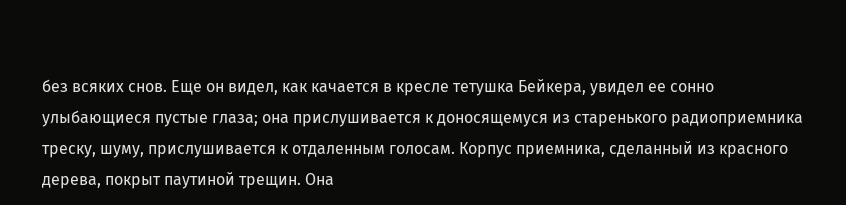без всяких снов. Еще он видел, как качается в кресле тетушка Бейкера, увидел ее сонно улыбающиеся пустые глаза; она прислушивается к доносящемуся из старенького радиоприемника треску, шуму, прислушивается к отдаленным голосам. Корпус приемника, сделанный из красного дерева, покрыт паутиной трещин. Она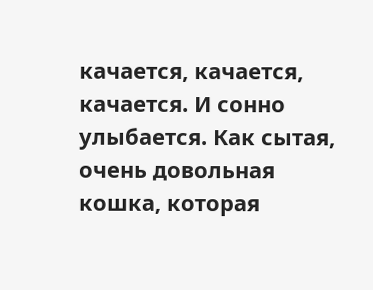качается, качается, качается. И сонно улыбается. Как сытая, очень довольная кошка, которая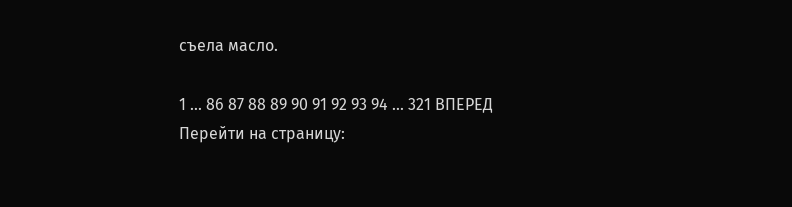съела масло.

1 ... 86 87 88 89 90 91 92 93 94 ... 321 ВПЕРЕД
Перейти на страницу: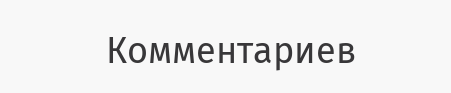Комментариев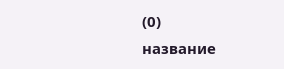(0)
название